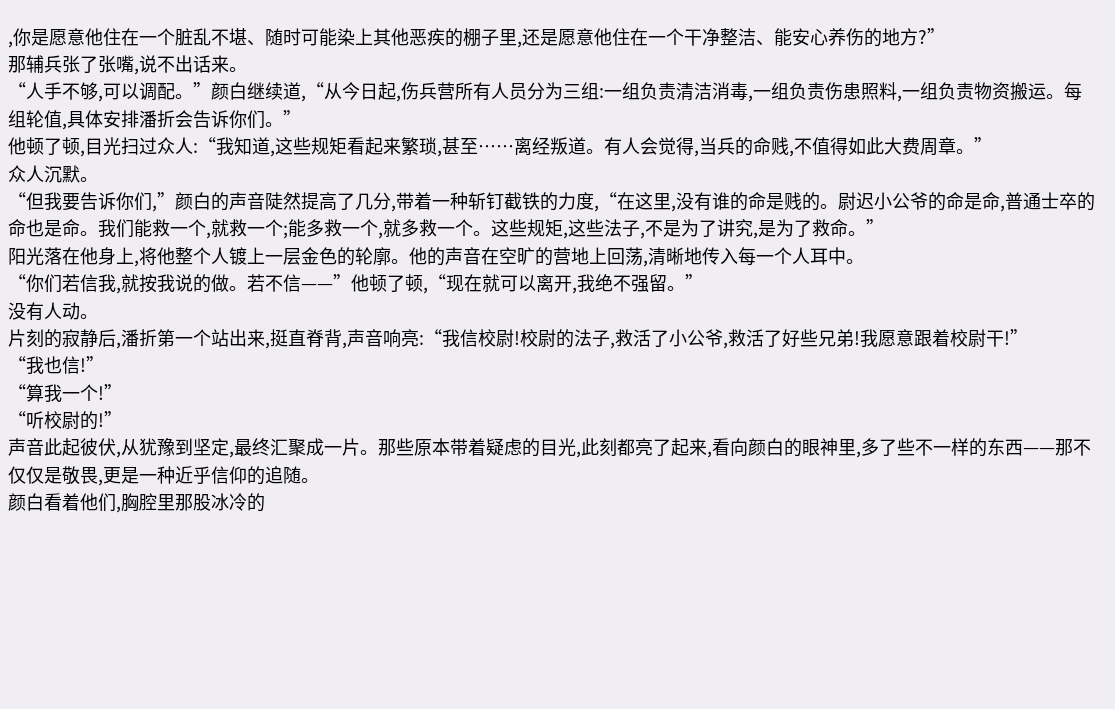,你是愿意他住在一个脏乱不堪、随时可能染上其他恶疾的棚子里,还是愿意他住在一个干净整洁、能安心养伤的地方?”
那辅兵张了张嘴,说不出话来。
“人手不够,可以调配。”颜白继续道,“从今日起,伤兵营所有人员分为三组:一组负责清洁消毒,一组负责伤患照料,一组负责物资搬运。每组轮值,具体安排潘折会告诉你们。”
他顿了顿,目光扫过众人:“我知道,这些规矩看起来繁琐,甚至……离经叛道。有人会觉得,当兵的命贱,不值得如此大费周章。”
众人沉默。
“但我要告诉你们,”颜白的声音陡然提高了几分,带着一种斩钉截铁的力度,“在这里,没有谁的命是贱的。尉迟小公爷的命是命,普通士卒的命也是命。我们能救一个,就救一个;能多救一个,就多救一个。这些规矩,这些法子,不是为了讲究,是为了救命。”
阳光落在他身上,将他整个人镀上一层金色的轮廓。他的声音在空旷的营地上回荡,清晰地传入每一个人耳中。
“你们若信我,就按我说的做。若不信——”他顿了顿,“现在就可以离开,我绝不强留。”
没有人动。
片刻的寂静后,潘折第一个站出来,挺直脊背,声音响亮:“我信校尉!校尉的法子,救活了小公爷,救活了好些兄弟!我愿意跟着校尉干!”
“我也信!”
“算我一个!”
“听校尉的!”
声音此起彼伏,从犹豫到坚定,最终汇聚成一片。那些原本带着疑虑的目光,此刻都亮了起来,看向颜白的眼神里,多了些不一样的东西——那不仅仅是敬畏,更是一种近乎信仰的追随。
颜白看着他们,胸腔里那股冰冷的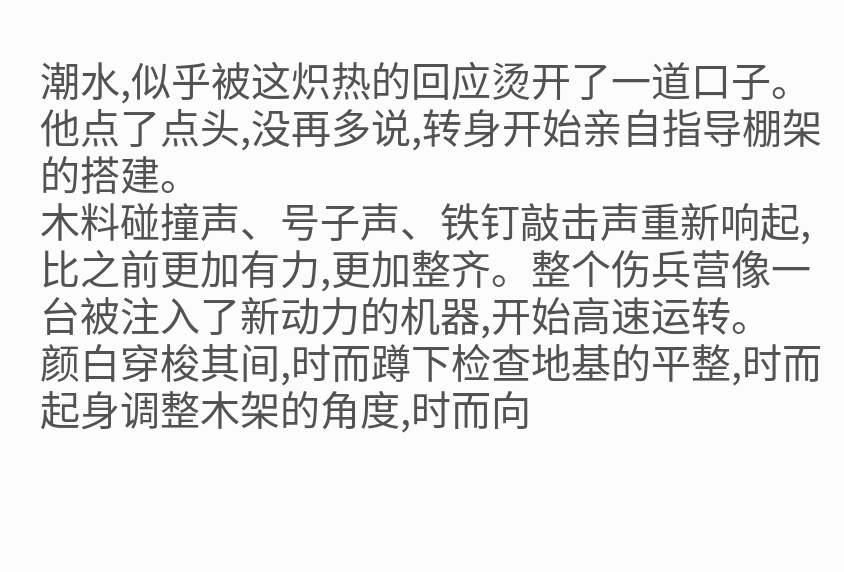潮水,似乎被这炽热的回应烫开了一道口子。他点了点头,没再多说,转身开始亲自指导棚架的搭建。
木料碰撞声、号子声、铁钉敲击声重新响起,比之前更加有力,更加整齐。整个伤兵营像一台被注入了新动力的机器,开始高速运转。
颜白穿梭其间,时而蹲下检查地基的平整,时而起身调整木架的角度,时而向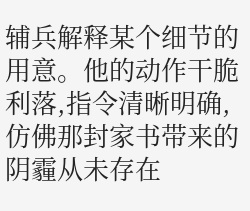辅兵解释某个细节的用意。他的动作干脆利落,指令清晰明确,仿佛那封家书带来的阴霾从未存在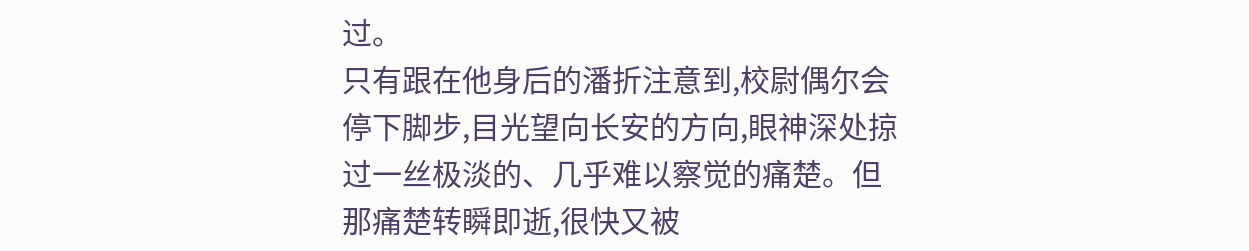过。
只有跟在他身后的潘折注意到,校尉偶尔会停下脚步,目光望向长安的方向,眼神深处掠过一丝极淡的、几乎难以察觉的痛楚。但那痛楚转瞬即逝,很快又被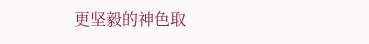更坚毅的神色取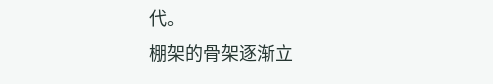代。
棚架的骨架逐渐立